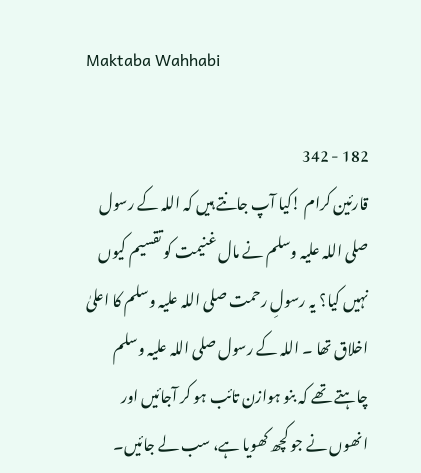Maktaba Wahhabi

182 - 342
قارئین کرام !کیا آپ جانتے ہیں کہ اللہ کے رسول صلی اللہ علیہ وسلم نے مال غنیمت کو تقسیم کیوں نہیں کیا؟ یہ رسولِ رحمت صلی اللہ علیہ وسلم کا اعلیٰ اخلاق تھا ۔ اللہ کے رسول صلی اللہ علیہ وسلم چاہتے تھے کہ بنو ہوازن تائب ہو کر آجائیں اور انھوں نے جو کچھ کھویا ہے، سب لے جائیں۔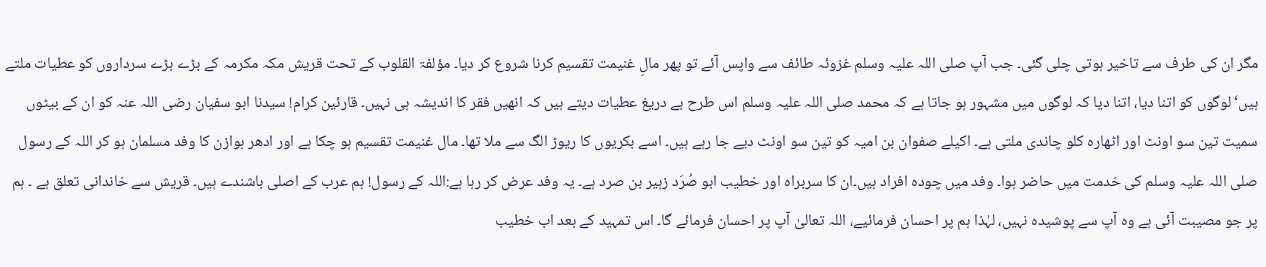مگر ان کی طرف سے تاخیر ہوتی چلی گئی۔ جب آپ صلی اللہ علیہ وسلم غزوئہ طائف سے واپس آئے تو پھر مالِ غنیمت تقسیم کرنا شروع کر دیا۔ مؤلفۃ القلوب کے تحت قریش مکہ مکرمہ کے بڑے بڑے سرداروں کو عطیات ملتے ہیں‘ لوگوں کو اتنا دیا، اتنا دیا کہ لوگوں میں مشہور ہو جاتا ہے کہ محمد صلی اللہ علیہ وسلم اس طرح بے دریغ عطیات دیتے ہیں کہ انھیں فقر کا اندیشہ ہی نہیں۔ قارئین کرام! سیدنا ابو سفیان رضی اللہ عنہ کو ان کے بیٹوں سمیت تین سو اونٹ اور اٹھارہ کلو چاندی ملتی ہے۔ اکیلے صفوان بن امیہ کو تین سو اونٹ دیے جا رہے ہیں۔ اسے بکریوں کا ریوڑ الگ سے ملا تھا۔ مال غنیمت تقسیم ہو چکا ہے اور ادھر ہوازن کا وفد مسلمان ہو کر اللہ کے رسول صلی اللہ علیہ وسلم کی خدمت میں حاضر ہوا۔ وفد میں چودہ افراد ہیں۔ان کا سربراہ اور خطیب ابو صُرَد زہیر بن صرد ہے۔ یہ وفد عرض کر رہا ہے:اللہ کے رسول! ہم عرب کے اصلی باشندے ہیں۔ قریش سے خاندانی تعلق ہے ۔ ہم پر جو مصیبت آئی ہے وہ آپ سے پوشیدہ نہیں، لہٰذا ہم پر احسان فرمائیے، اللہ تعالیٰ آپ پر احسان فرمائے گا۔ اس تمہید کے بعد اب خطیب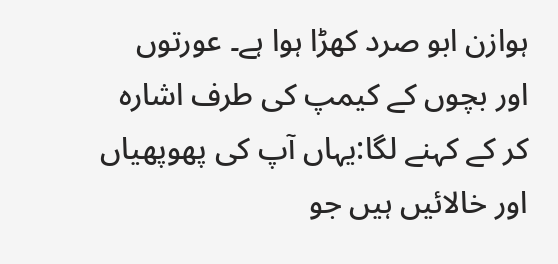ہوازن ابو صرد کھڑا ہوا ہے۔ عورتوں اور بچوں کے کیمپ کی طرف اشارہ کر کے کہنے لگا:یہاں آپ کی پھوپھیاں اور خالائیں ہیں جو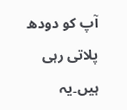آپ کو دودھ پلاتی رہی ہیں۔یہ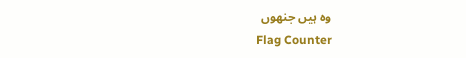وہ ہیں جنھوں
Flag Counter